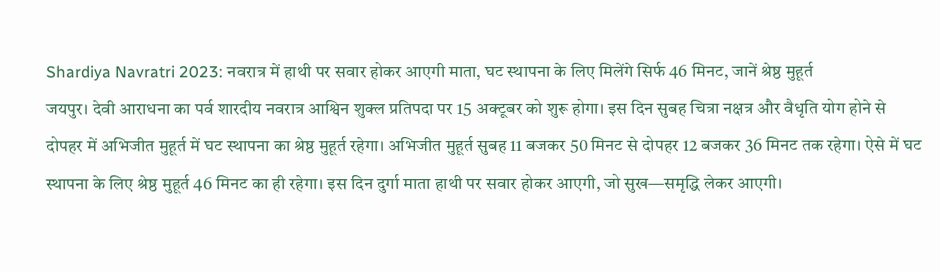Shardiya Navratri 2023: नवरात्र में हाथी पर सवार होकर आएगी माता, घट स्थापना के लिए मिलेंगे सिर्फ 46 मिनट, जानें श्रेष्ठ मुहूर्त
जयपुर। देवी आराधना का पर्व शारदीय नवरात्र आश्विन शुक्ल प्रतिपदा पर 15 अक्टूबर को शुरू होगा। इस दिन सुबह चित्रा नक्षत्र और वैधृति योग होने से दोपहर में अभिजीत मुहूर्त में घट स्थापना का श्रेष्ठ मुहूर्त रहेगा। अभिजीत मुहूर्त सुबह 11 बजकर 50 मिनट से दोपहर 12 बजकर 36 मिनट तक रहेगा। ऐसे में घट स्थापना के लिए श्रेष्ठ मुहूर्त 46 मिनट का ही रहेगा। इस दिन दुर्गा माता हाथी पर सवार होकर आएगी, जो सुख—समृद्धि लेकर आएगी।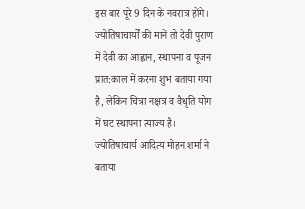इस बार पूरे 9 दिन के नवरात्र होंगे।
ज्योतिषाचार्यों की मानें तो देवी पुराण में देवी का आह्वान, स्थापना व पूजन प्रात:काल में करना शुभ बताया गया है, लेकिन चित्रा नक्षत्र व वैधृति योग में घट स्थापना त्याज्य है। ज्योतिषाचार्य आदित्य मोहन शर्मा ने बताया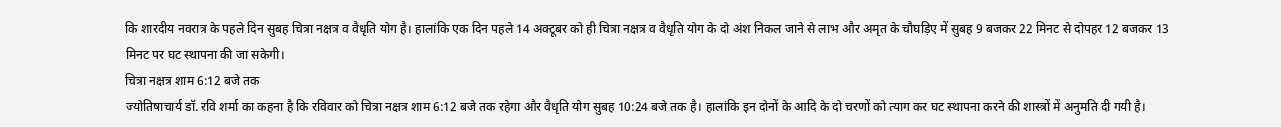कि शारदीय नवरात्र के पहले दिन सुबह चित्रा नक्षत्र व वैधृति योग है। हालांकि एक दिन पहले 14 अक्टूबर को ही चित्रा नक्षत्र व वैधृति योग के दो अंश निकल जाने से लाभ और अमृत के चौघड़िए में सुबह 9 बजकर 22 मिनट से दोपहर 12 बजकर 13 मिनट पर घट स्थापना की जा सकेगी।
चित्रा नक्षत्र शाम 6:12 बजे तक
ज्योतिषाचार्य डॉ. रवि शर्मा का कहना है कि रविवार को चित्रा नक्षत्र शाम 6:12 बजे तक रहेगा और वैधृति योग सुबह 10:24 बजे तक है। हालांकि इन दोनों के आदि के दो चरणों को त्याग कर घट स्थापना करने की शास्त्रों में अनुमति दी गयी है।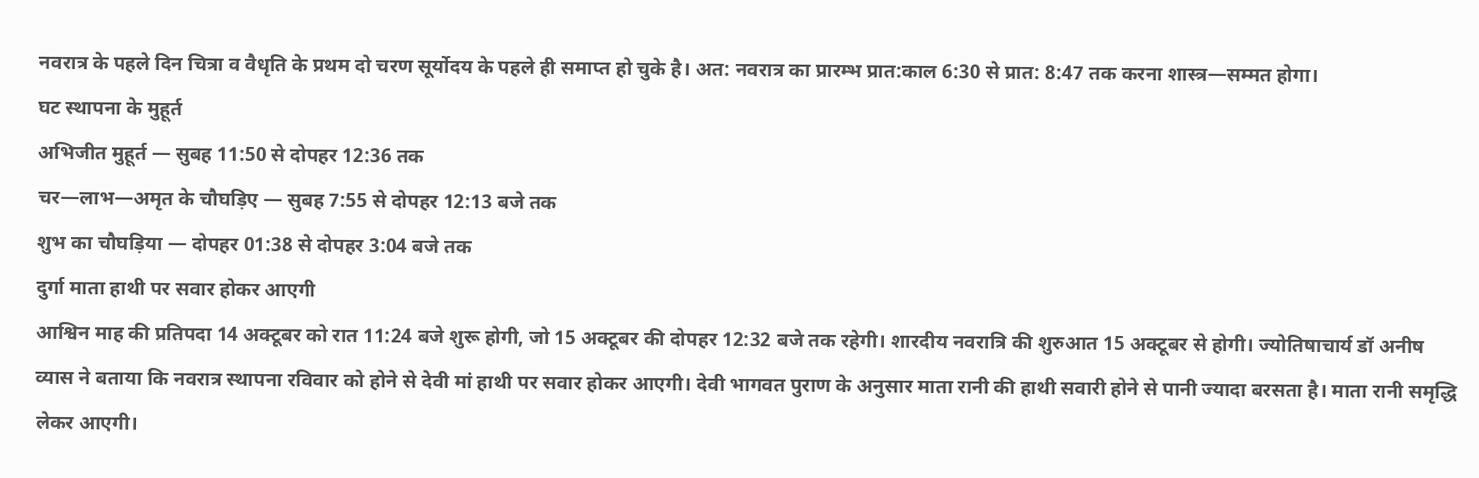नवरात्र के पहले दिन चित्रा व वैधृति के प्रथम दो चरण सूर्योदय के पहले ही समाप्त हो चुके है। अत: नवरात्र का प्रारम्भ प्रात:काल 6:30 से प्रात: 8:47 तक करना शास्त्र—सम्मत होगा।
घट स्थापना के मुहूर्त
अभिजीत मुहूर्त — सुबह 11:50 से दोपहर 12:36 तक
चर—लाभ—अमृत के चौघड़िए — सुबह 7:55 से दोपहर 12:13 बजे तक
शुभ का चौघड़िया — दोपहर 01:38 से दोपहर 3:04 बजे तक
दुर्गा माता हाथी पर सवार होकर आएगी
आश्विन माह की प्रतिपदा 14 अक्टूबर को रात 11:24 बजे शुरू होगी, जो 15 अक्टूबर की दोपहर 12:32 बजे तक रहेगी। शारदीय नवरात्रि की शुरुआत 15 अक्टूबर से होगी। ज्योतिषाचार्य डॉ अनीष व्यास ने बताया कि नवरात्र स्थापना रविवार को होने से देवी मां हाथी पर सवार होकर आएगी। देवी भागवत पुराण के अनुसार माता रानी की हाथी सवारी होने से पानी ज्यादा बरसता है। माता रानी समृद्धि लेकर आएगी।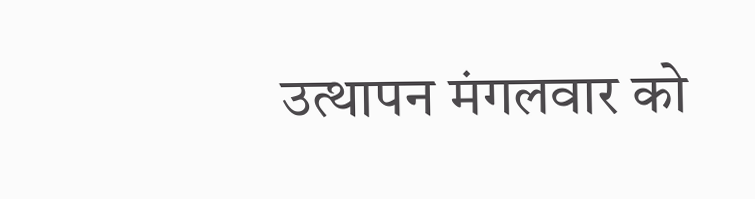उत्थापन मंगलवार को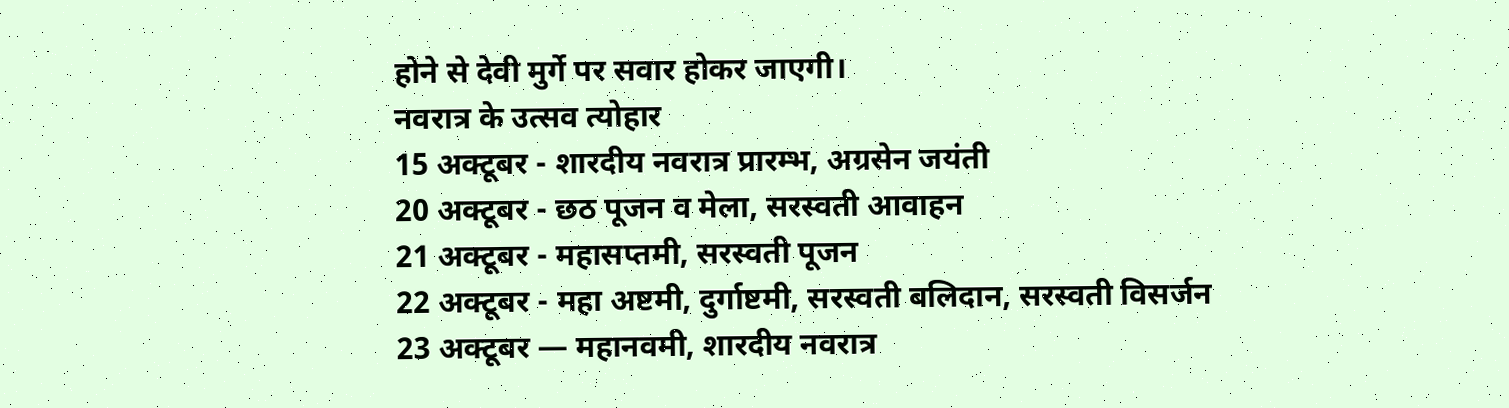होने से देवी मुर्गे पर सवार होकर जाएगी।
नवरात्र के उत्सव त्योहार
15 अक्टूबर - शारदीय नवरात्र प्रारम्भ, अग्रसेन जयंती
20 अक्टूबर - छठ पूजन व मेला, सरस्वती आवाहन
21 अक्टूबर - महासप्तमी, सरस्वती पूजन
22 अक्टूबर - महा अष्टमी, दुर्गाष्टमी, सरस्वती बलिदान, सरस्वती विसर्जन
23 अक्टूबर — महानवमी, शारदीय नवरात्र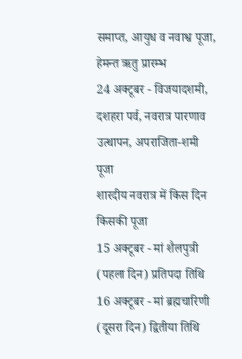समाप्त, आयुध व नवाश्व पूजा, हेमन्त ऋतु प्रारम्भ
24 अक्टूबर - विजयादशमी, दशहरा पर्व, नवरात्र पारणाव उत्थापन, अपराजिता-शमी पूजा
शारदीय नवरात्र में किस दिन किसकी पूजा
15 अक्टूबर - मां शैलपुत्री (पहला दिन) प्रतिपदा तिथि
16 अक्टूबर - मां ब्रह्मचारिणी (दूसरा दिन) द्वितीया तिथि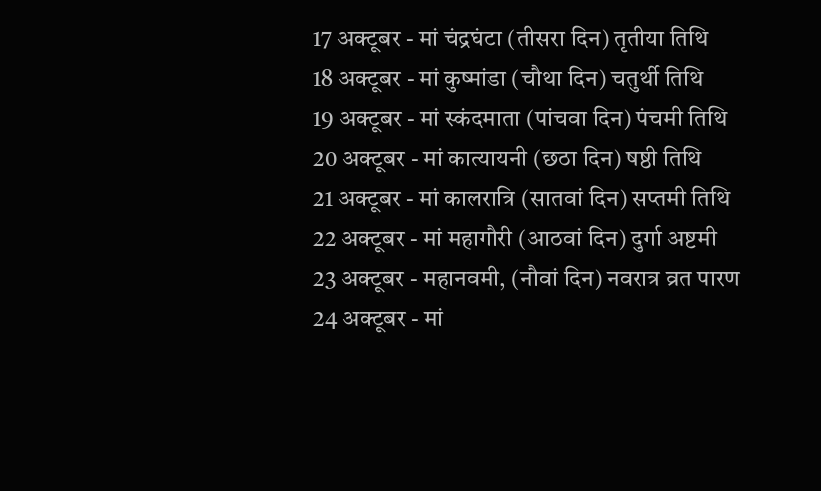17 अक्टूबर - मां चंद्रघंटा (तीसरा दिन) तृतीया तिथि
18 अक्टूबर - मां कुष्मांडा (चौथा दिन) चतुर्थी तिथि
19 अक्टूबर - मां स्कंदमाता (पांचवा दिन) पंचमी तिथि
20 अक्टूबर - मां कात्यायनी (छठा दिन) षष्ठी तिथि
21 अक्टूबर - मां कालरात्रि (सातवां दिन) सप्तमी तिथि
22 अक्टूबर - मां महागौरी (आठवां दिन) दुर्गा अष्टमी
23 अक्टूबर - महानवमी, (नौवां दिन) नवरात्र व्रत पारण
24 अक्टूबर - मां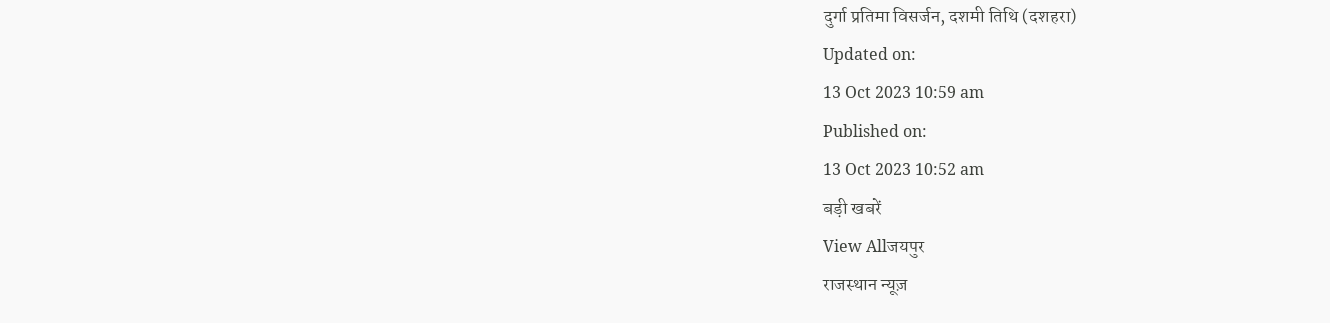दुर्गा प्रतिमा विसर्जन, दशमी तिथि (दशहरा)
Updated on:
13 Oct 2023 10:59 am
Published on:
13 Oct 2023 10:52 am
बड़ी खबरें
View Allजयपुर
राजस्थान न्यूज़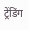ट्रेंडिंग